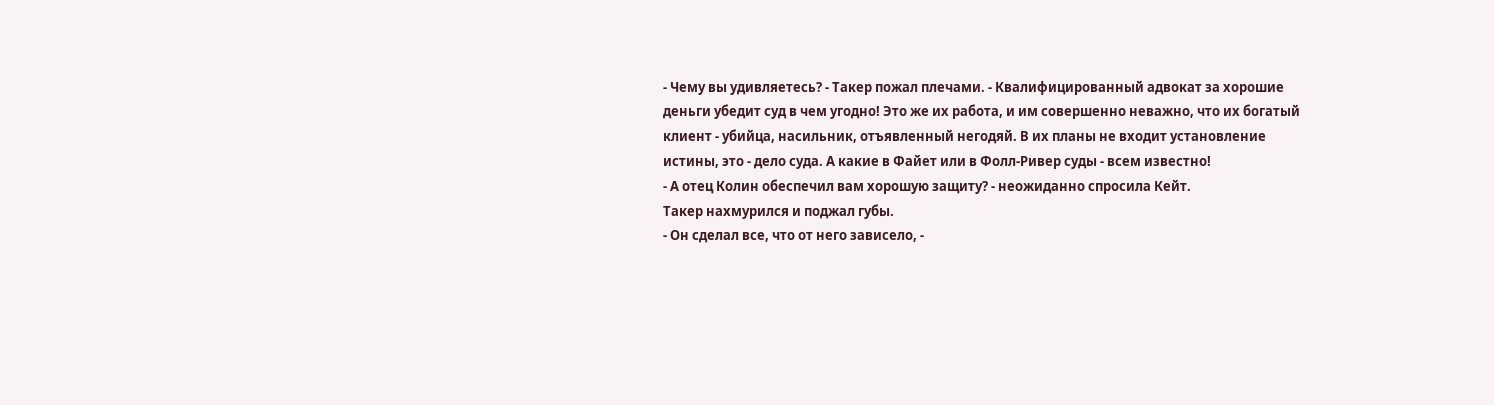- Чему вы удивляетесь? - Такер пожал плечами. - Квалифицированный адвокат за хорошие деньги убедит суд в чем угодно! Это же их работа, и им совершенно неважно, что их богатый клиент - убийца, насильник, отъявленный негодяй. В их планы не входит установление истины, это - дело суда. А какие в Файет или в Фолл-Ривер суды - всем известно!
- А отец Колин обеспечил вам хорошую защиту? - неожиданно спросила Кейт.
Такер нахмурился и поджал губы.
- Он сделал все, что от него зависело, -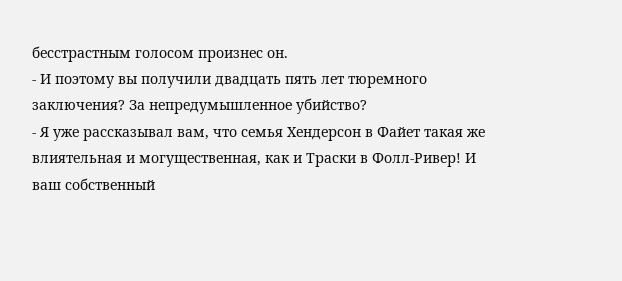бесстрастным голосом произнес он.
- И поэтому вы получили двадцать пять лет тюремного заключения? За непредумышленное убийство?
- Я уже рассказывал вам, что семья Хендерсон в Файет такая же влиятельная и могущественная, как и Траски в Фолл-Ривер! И ваш собственный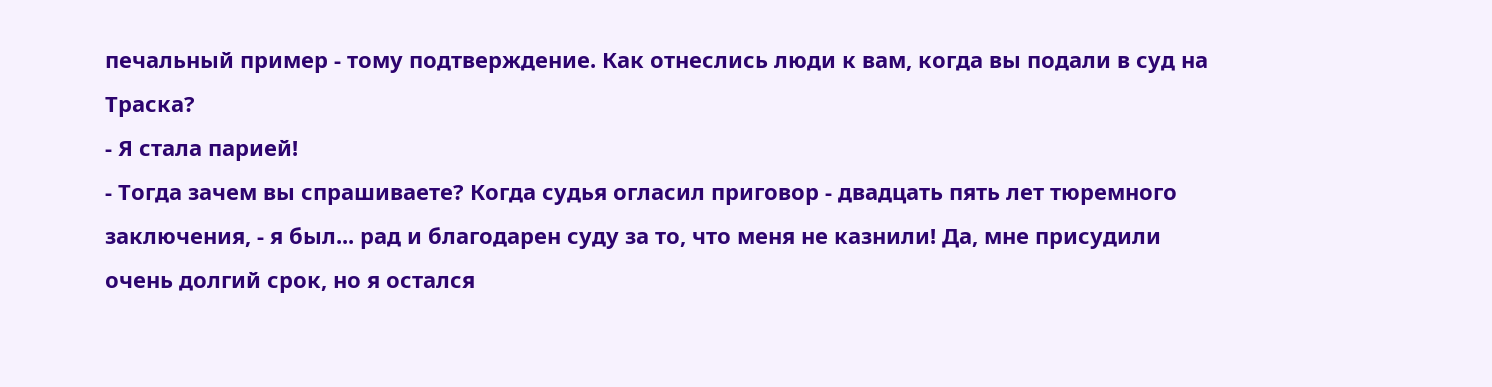печальный пример - тому подтверждение. Как отнеслись люди к вам, когда вы подали в суд на Траска?
- Я стала парией!
- Тогда зачем вы спрашиваете? Когда судья огласил приговор - двадцать пять лет тюремного заключения, - я был... рад и благодарен суду за то, что меня не казнили! Да, мне присудили очень долгий срок, но я остался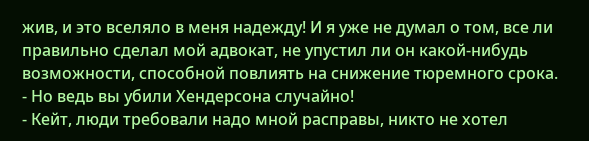жив, и это вселяло в меня надежду! И я уже не думал о том, все ли правильно сделал мой адвокат, не упустил ли он какой-нибудь возможности, способной повлиять на снижение тюремного срока.
- Но ведь вы убили Хендерсона случайно!
- Кейт, люди требовали надо мной расправы, никто не хотел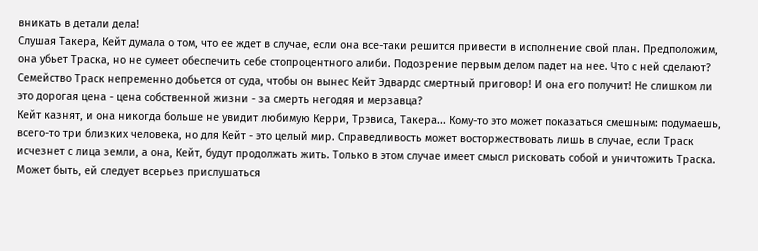вникать в детали дела!
Слушая Такера, Кейт думала о том, что ее ждет в случае, если она все-таки решится привести в исполнение свой план. Предположим, она убьет Траска, но не сумеет обеспечить себе стопроцентного алиби. Подозрение первым делом падет на нее. Что с ней сделают? Семейство Траск непременно добьется от суда, чтобы он вынес Кейт Эдвардс смертный приговор! И она его получит! Не слишком ли это дорогая цена - цена собственной жизни - за смерть негодяя и мерзавца?
Кейт казнят, и она никогда больше не увидит любимую Керри, Трэвиса, Такера... Кому-то это может показаться смешным: подумаешь, всего-то три близких человека, но для Кейт - это целый мир. Справедливость может восторжествовать лишь в случае, если Траск исчезнет с лица земли, а она, Кейт, будут продолжать жить. Только в этом случае имеет смысл рисковать собой и уничтожить Траска.
Может быть, ей следует всерьез прислушаться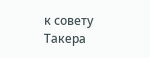к совету Такера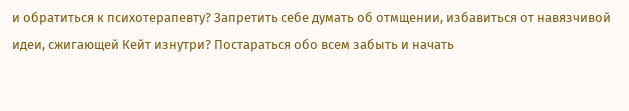и обратиться к психотерапевту? Запретить себе думать об отмщении, избавиться от навязчивой идеи, сжигающей Кейт изнутри? Постараться обо всем забыть и начать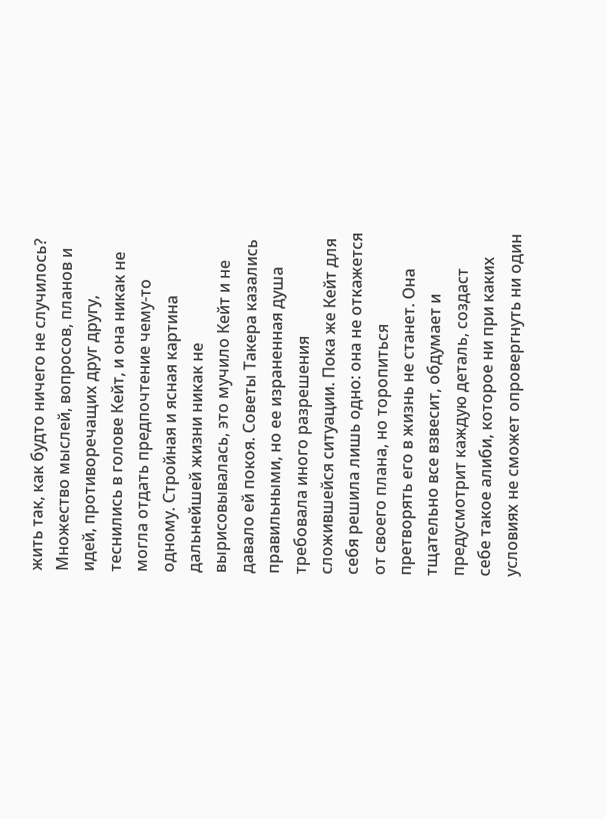жить так, как будто ничего не случилось?
Множество мыслей, вопросов, планов и идей, противоречащих друг другу, теснились в голове Кейт, и она никак не могла отдать предпочтение чему-то одному. Стройная и ясная картина дальнейшей жизни никак не вырисовывалась, это мучило Кейт и не давало ей покоя. Советы Такера казались правильными, но ее израненная душа требовала иного разрешения сложившейся ситуации. Пока же Кейт для себя решила лишь одно: она не откажется от своего плана, но торопиться претворять его в жизнь не станет. Она тщательно все взвесит, обдумает и предусмотрит каждую деталь, создаст себе такое алиби, которое ни при каких условиях не сможет опровергнуть ни один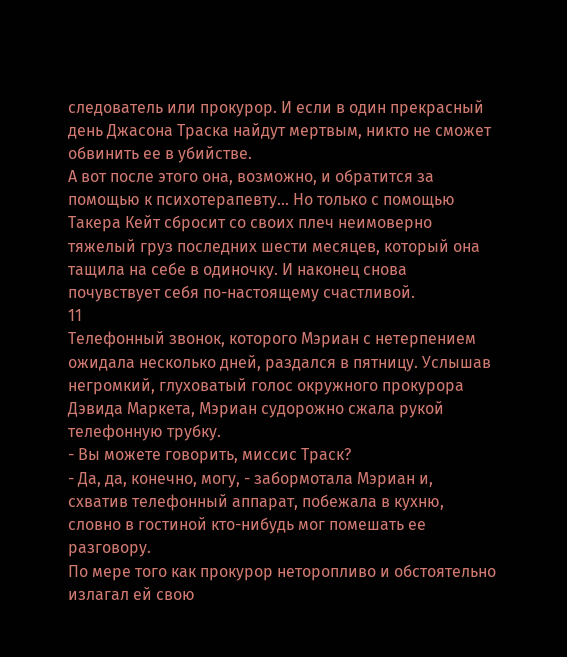следователь или прокурор. И если в один прекрасный день Джасона Траска найдут мертвым, никто не сможет обвинить ее в убийстве.
А вот после этого она, возможно, и обратится за помощью к психотерапевту... Но только с помощью Такера Кейт сбросит со своих плеч неимоверно тяжелый груз последних шести месяцев, который она тащила на себе в одиночку. И наконец снова почувствует себя по-настоящему счастливой.
11
Телефонный звонок, которого Мэриан с нетерпением ожидала несколько дней, раздался в пятницу. Услышав негромкий, глуховатый голос окружного прокурора Дэвида Маркета, Мэриан судорожно сжала рукой телефонную трубку.
- Вы можете говорить, миссис Траск?
- Да, да, конечно, могу, - забормотала Мэриан и, схватив телефонный аппарат, побежала в кухню, словно в гостиной кто-нибудь мог помешать ее разговору.
По мере того как прокурор неторопливо и обстоятельно излагал ей свою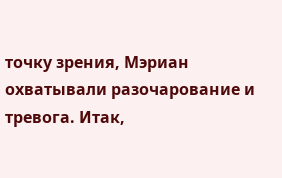точку зрения, Мэриан охватывали разочарование и тревога. Итак,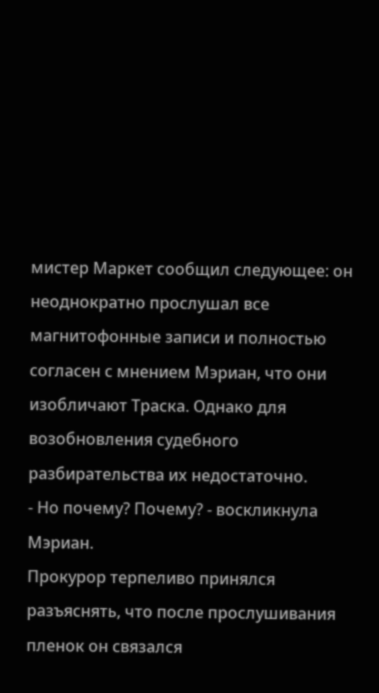мистер Маркет сообщил следующее: он неоднократно прослушал все магнитофонные записи и полностью согласен с мнением Мэриан, что они изобличают Траска. Однако для возобновления судебного разбирательства их недостаточно.
- Но почему? Почему? - воскликнула Мэриан.
Прокурор терпеливо принялся разъяснять, что после прослушивания пленок он связался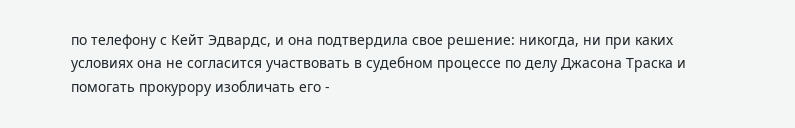по телефону с Кейт Эдвардс, и она подтвердила свое решение: никогда, ни при каких условиях она не согласится участвовать в судебном процессе по делу Джасона Траска и помогать прокурору изобличать его -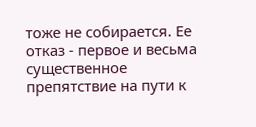тоже не собирается. Ее отказ - первое и весьма существенное препятствие на пути к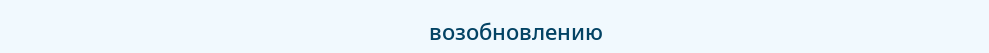возобновлению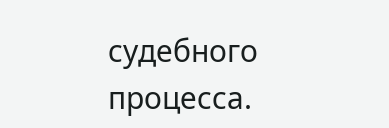судебного процесса.